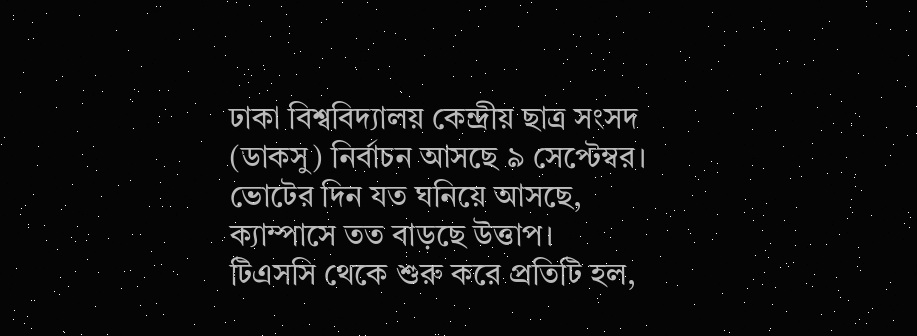ঢাকা বিশ্ববিদ্যালয় কেন্দ্রীয় ছাত্র সংসদ (ডাকসু) নির্বাচন আসছে ৯ সেপ্টেম্বর।
ভোটের দিন যত ঘনিয়ে আসছে, ক্যাম্পাসে তত বাড়ছে উত্তাপ।
টিএসসি থেকে শুরু করে প্রতিটি হল,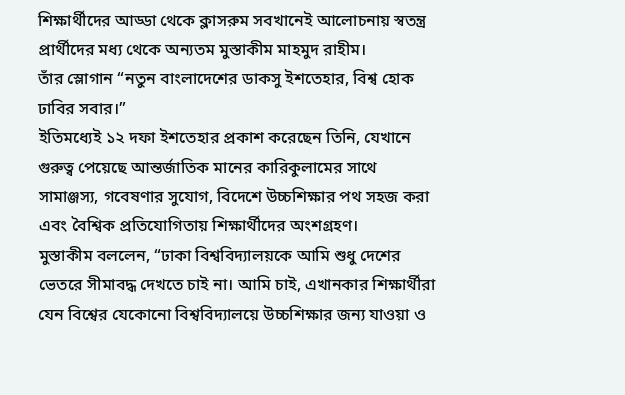শিক্ষার্থীদের আড্ডা থেকে ক্লাসরুম সবখানেই আলোচনায় স্বতন্ত্র প্রার্থীদের মধ্য থেকে অন্যতম মুস্তাকীম মাহমুদ রাহীম।
তাঁর স্লোগান “নতুন বাংলাদেশের ডাকসু ইশতেহার, বিশ্ব হোক ঢাবির সবার।”
ইতিমধ্যেই ১২ দফা ইশতেহার প্রকাশ করেছেন তিনি, যেখানে গুরুত্ব পেয়েছে আন্তর্জাতিক মানের কারিকুলামের সাথে সামাঞ্জস্য, গবেষণার সুযোগ, বিদেশে উচ্চশিক্ষার পথ সহজ করা এবং বৈশ্বিক প্রতিযোগিতায় শিক্ষার্থীদের অংশগ্রহণ।
মুস্তাকীম বললেন, “ঢাকা বিশ্ববিদ্যালয়কে আমি শুধু দেশের ভেতরে সীমাবদ্ধ দেখতে চাই না। আমি চাই, এখানকার শিক্ষার্থীরা যেন বিশ্বের যেকোনো বিশ্ববিদ্যালয়ে উচ্চশিক্ষার জন্য যাওয়া ও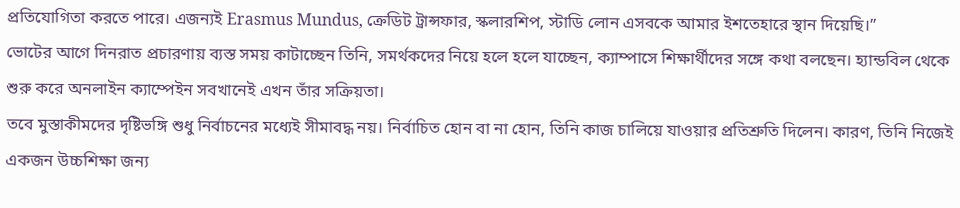প্রতিযোগিতা করতে পারে। এজন্যই Erasmus Mundus, ক্রেডিট ট্রান্সফার, স্কলারশিপ, স্টাডি লোন এসবকে আমার ইশতেহারে স্থান দিয়েছি।”
ভোটের আগে দিনরাত প্রচারণায় ব্যস্ত সময় কাটাচ্ছেন তিনি, সমর্থকদের নিয়ে হলে হলে যাচ্ছেন, ক্যাম্পাসে শিক্ষার্থীদের সঙ্গে কথা বলছেন। হ্যান্ডবিল থেকে শুরু করে অনলাইন ক্যাম্পেইন সবখানেই এখন তাঁর সক্রিয়তা।
তবে মুস্তাকীমদের দৃষ্টিভঙ্গি শুধু নির্বাচনের মধ্যেই সীমাবদ্ধ নয়। নির্বাচিত হোন বা না হোন, তিনি কাজ চালিয়ে যাওয়ার প্রতিশ্রুতি দিলেন। কারণ, তিনি নিজেই একজন উচ্চশিক্ষা জন্য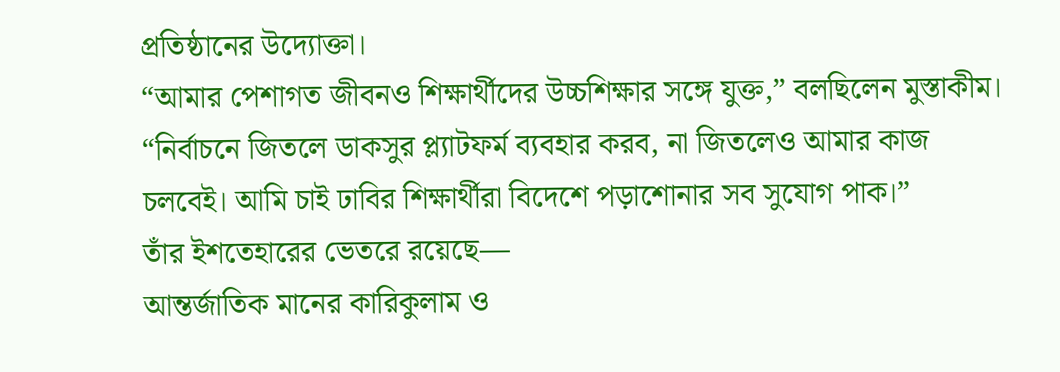প্রতিষ্ঠানের উদ্যোক্তা।
“আমার পেশাগত জীবনও শিক্ষার্থীদের উচ্চশিক্ষার সঙ্গে যুক্ত,” বলছিলেন মুস্তাকীম।
“নির্বাচনে জিতলে ডাকসুর প্ল্যাটফর্ম ব্যবহার করব, না জিতলেও আমার কাজ চলবেই। আমি চাই ঢাবির শিক্ষার্থীরা বিদেশে পড়াশোনার সব সুযোগ পাক।”
তাঁর ইশতেহারের ভেতরে রয়েছে—
আন্তর্জাতিক মানের কারিকুলাম ও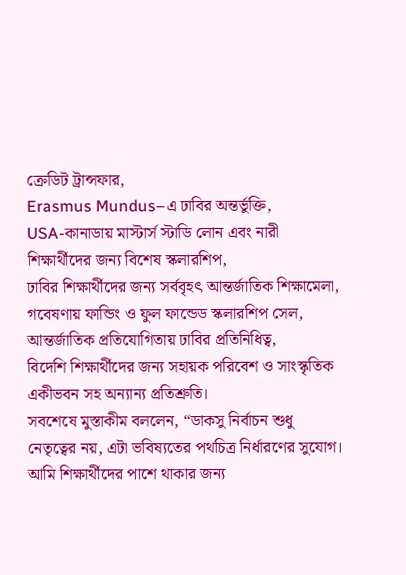ক্রেডিট ট্রান্সফার,
Erasmus Mundus–এ ঢাবির অন্তর্ভুক্তি,
USA-কানাডায় মাস্টার্স স্টাডি লোন এবং নারী শিক্ষার্থীদের জন্য বিশেষ স্কলারশিপ,
ঢাবির শিক্ষার্থীদের জন্য সর্ববৃহৎ আন্তর্জাতিক শিক্ষামেলা,
গবেষণায় ফান্ডিং ও ফুল ফান্ডেড স্কলারশিপ সেল,
আন্তর্জাতিক প্রতিযোগিতায় ঢাবির প্রতিনিধিত্ব,
বিদেশি শিক্ষার্থীদের জন্য সহায়ক পরিবেশ ও সাংস্কৃতিক একীভবন সহ অন্যান্য প্রতিশ্রুতি।
সবশেষে মুস্তাকীম বললেন, “ডাকসু নির্বাচন শুধু নেতৃত্বের নয়, এটা ভবিষ্যতের পথচিত্র নির্ধারণের সুযোগ। আমি শিক্ষার্থীদের পাশে থাকার জন্য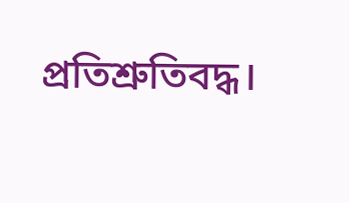প্রতিশ্রুতিবদ্ধ।